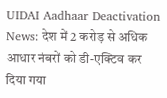UIDAI Aadhaar Deactivation News: देश में 2 करोड़ से अधिक आधार नंबरों को डी-एक्टिव कर दिया गया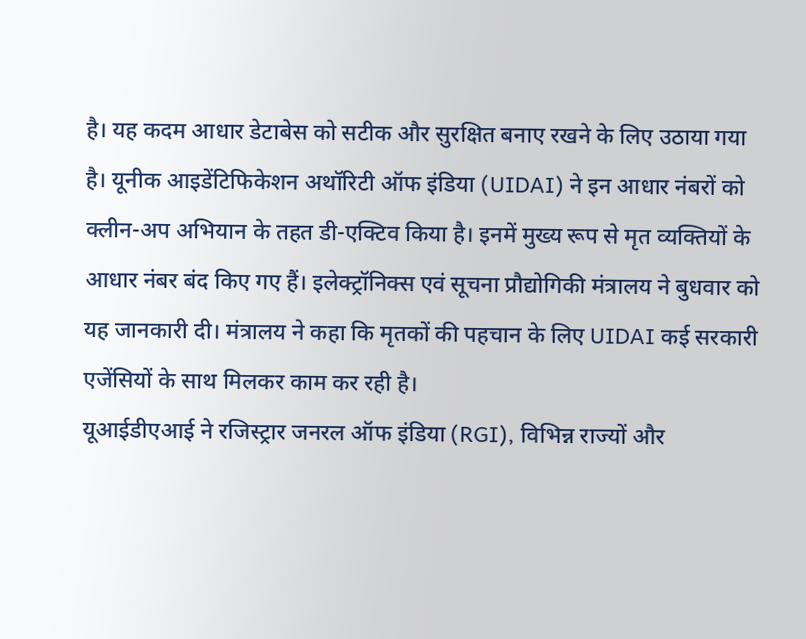है। यह कदम आधार डेटाबेस को सटीक और सुरक्षित बनाए रखने के लिए उठाया गया है। यूनीक आइडेंटिफिकेशन अथॉरिटी ऑफ इंडिया (UIDAI) ने इन आधार नंबरों को क्लीन-अप अभियान के तहत डी-एक्टिव किया है। इनमें मुख्य रूप से मृत व्यक्तियों के आधार नंबर बंद किए गए हैं। इलेक्ट्रॉनिक्स एवं सूचना प्रौद्योगिकी मंत्रालय ने बुधवार को यह जानकारी दी। मंत्रालय ने कहा कि मृतकों की पहचान के लिए UIDAI कई सरकारी एजेंसियों के साथ मिलकर काम कर रही है।
यूआईडीएआई ने रजिस्ट्रार जनरल ऑफ इंडिया (RGI), विभिन्न राज्यों और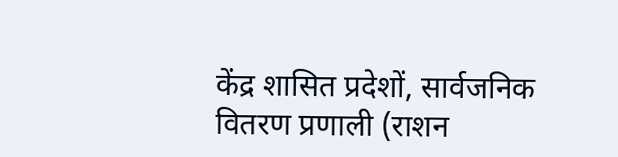केंद्र शासित प्रदेशों, सार्वजनिक वितरण प्रणाली (राशन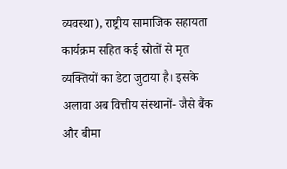व्यवस्था), राष्ट्रीय सामाजिक सहायता कार्यक्रम सहित कई स्रोतों से मृत व्यक्तियों का डेटा जुटाया है। इसके अलावा अब वित्तीय संस्थानों- जैसे बैंक और बीमा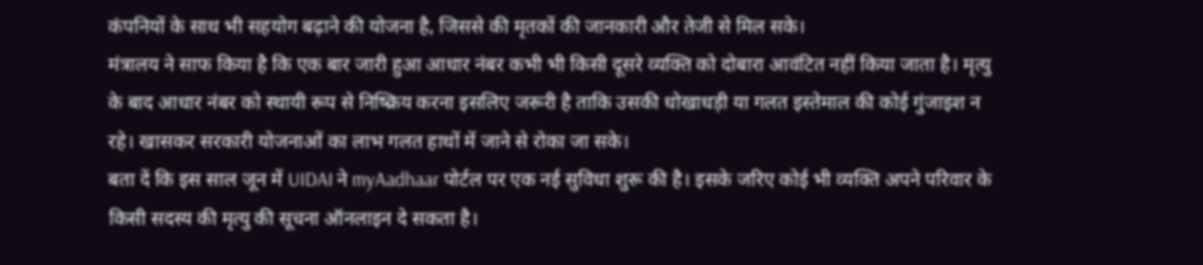कंपनियों के साथ भी सहयोग बढ़ाने की योजना है, जिससे की मृतकों की जानकारी और तेजी से मिल सके।
मंत्रालय ने साफ किया है कि एक बार जारी हुआ आधार नंबर कभी भी किसी दूसरे व्यक्ति को दोबारा आवंटित नहीं किया जाता है। मृत्यु के बाद आधार नंबर को स्थायी रूप से निष्क्रिय करना इसलिए जरूरी है ताकि उसकी धोखाधड़ी या गलत इस्तेमाल की कोई गुंजाइश न रहे। खासकर सरकारी योजनाओं का लाभ गलत हाथों में जाने से रोका जा सके।
बता दें कि इस साल जून में UIDAI ने myAadhaar पोर्टल पर एक नई सुविधा शुरू की है। इसके जरिए कोई भी व्यक्ति अपने परिवार के किसी सदस्य की मृत्यु की सूचना ऑनलाइन दे सकता है।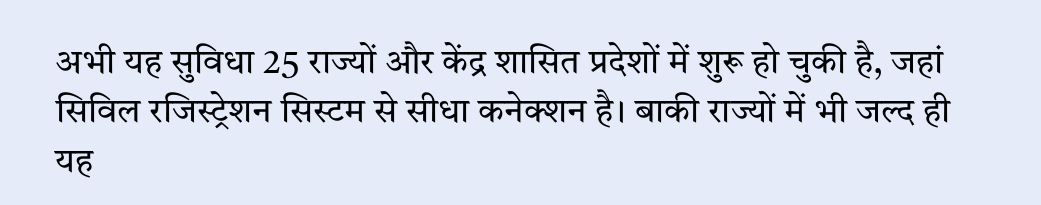अभी यह सुविधा 25 राज्यों और केंद्र शासित प्रदेशों में शुरू हो चुकी है, जहां सिविल रजिस्ट्रेशन सिस्टम से सीधा कनेक्शन है। बाकी राज्यों में भी जल्द ही यह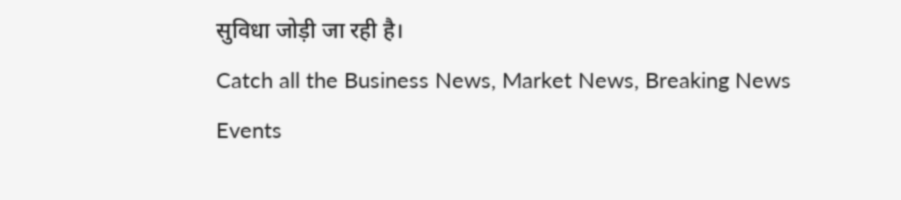सुविधा जोड़ी जा रही है।
Catch all the Business News, Market News, Breaking News Events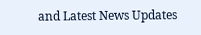and Latest News Updates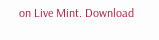on Live Mint. Download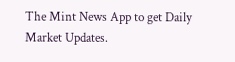The Mint News App to get Daily Market Updates.